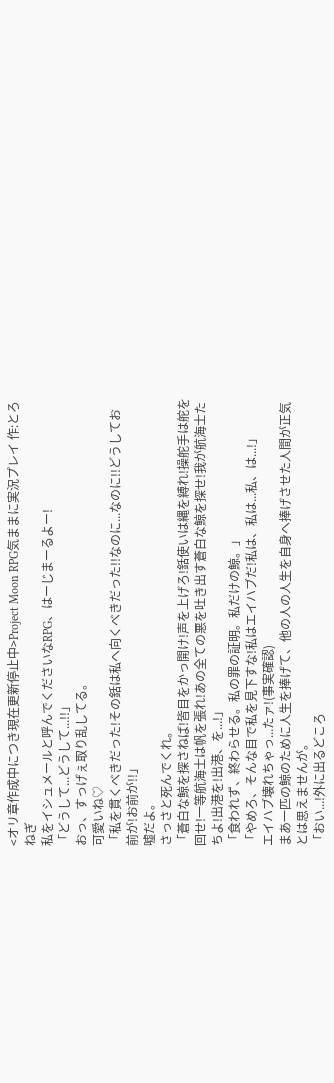<オリ章作成中につき現在更新停止中>Project Moon RPG気ままに実況プレイ 作:とろねぎ
私をイシュメールと呼んでくださいなRPG、はーじまーるよー!
「どうして...どうして...!!」
おっ、すっげぇ取り乱してる。
可愛いね♡
「私を貫くべきだった!その銛は私へ向くべきだった!!なのに...なのに!!どうしてお前が!お前が!!」
嘘だよ。
さっさと死んでくれ。
「蒼白な鯨を探さねば!皆目をかっ開け!声を上げろ!銛使いは縄を縛れ!操舵手は舵を回せ!一等航海士は帆を張れ!あの全ての悪を吐き出す蒼白な鯨を探せ!我が航海士たちよ!出港を!出港、を...!」
「食われず、終わらせる。私の罪の証明。私だけの鯨。」
「やめろ、そんな目で私を見下すな!私はエイハブだ!私は、私は...私、は...!」
エイハブ壊れちゃっ...たァ!(事実確認)
まあ一匹の鯨のために人生を捧げて、他の人の人生を自身へ捧げさせた人間が正気とは思えませんが。
「おい...!外に出るどころ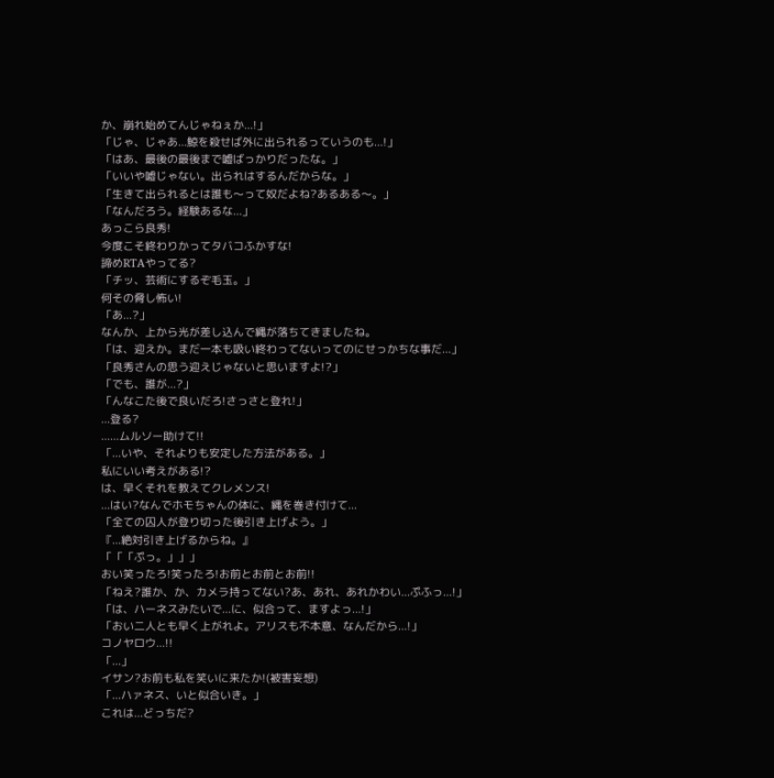か、崩れ始めてんじゃねぇか...!」
「じゃ、じゃあ...鯨を殺せば外に出られるっていうのも...!」
「はあ、最後の最後まで嘘ばっかりだったな。」
「いいや嘘じゃない。出られはするんだからな。」
「生きて出られるとは誰も〜って奴だよね?あるある〜。」
「なんだろう。経験あるな...」
あっこら良秀!
今度こそ終わりかってタバコふかすな!
諦めRTAやってる?
「チッ、芸術にするぞ毛玉。」
何その脅し怖い!
「あ...?」
なんか、上から光が差し込んで縄が落ちてきましたね。
「は、迎えか。まだ一本も吸い終わってないってのにせっかちな事だ...」
「良秀さんの思う迎えじゃないと思いますよ!?」
「でも、誰が...?」
「んなこた後で良いだろ!さっさと登れ!」
...登る?
......ムルソー助けて!!
「...いや、それよりも安定した方法がある。」
私にいい考えがある!?
は、早くそれを教えてクレメンス!
...はい?なんでホモちゃんの体に、縄を巻き付けて...
「全ての囚人が登り切った後引き上げよう。」
『...絶対引き上げるからね。』
「「「ぷっ。」」」
おい笑ったろ!笑ったろ!お前とお前とお前!!
「ねえ?誰か、か、カメラ持ってない?あ、あれ、あれかわい...ぷふっ...!」
「は、ハーネスみたいで...に、似合って、ますよっ...!」
「おい二人とも早く上がれよ。アリスも不本意、なんだから...!」
コノヤロウ...!!
「...」
イサン?お前も私を笑いに来たか!(被害妄想)
「...ハァネス、いと似合いき。」
これは...どっちだ?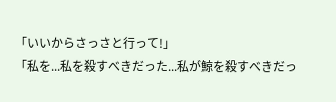「いいからさっさと行って!」
「私を...私を殺すべきだった...私が鯨を殺すべきだっ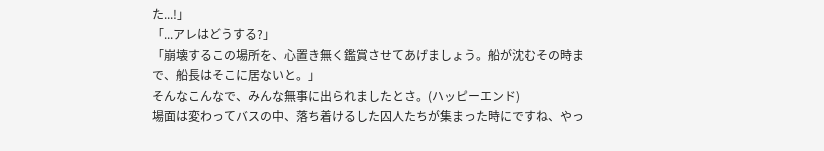た...!」
「...アレはどうする?」
「崩壊するこの場所を、心置き無く鑑賞させてあげましょう。船が沈むその時まで、船長はそこに居ないと。」
そんなこんなで、みんな無事に出られましたとさ。(ハッピーエンド)
場面は変わってバスの中、落ち着けるした囚人たちが集まった時にですね、やっ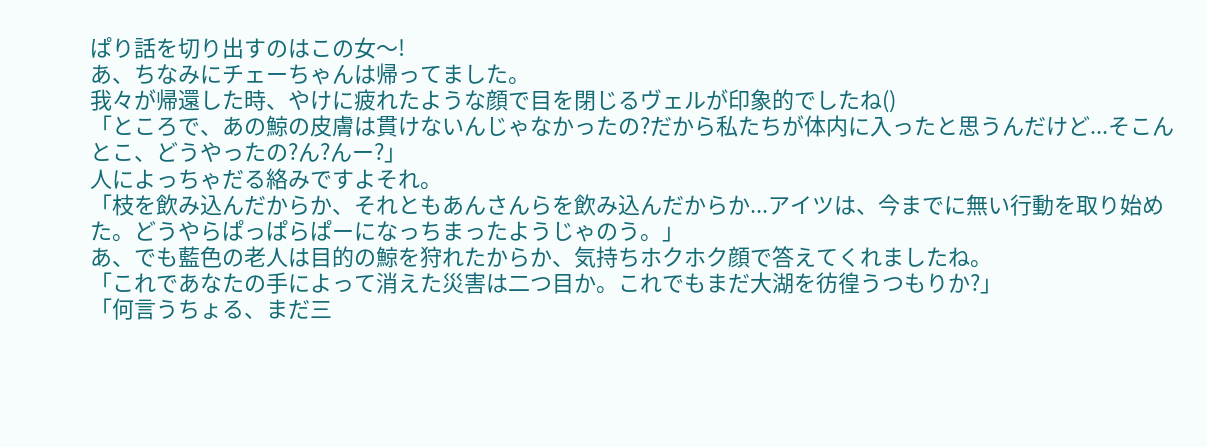ぱり話を切り出すのはこの女〜!
あ、ちなみにチェーちゃんは帰ってました。
我々が帰還した時、やけに疲れたような顔で目を閉じるヴェルが印象的でしたね()
「ところで、あの鯨の皮膚は貫けないんじゃなかったの?だから私たちが体内に入ったと思うんだけど...そこんとこ、どうやったの?ん?んー?」
人によっちゃだる絡みですよそれ。
「枝を飲み込んだからか、それともあんさんらを飲み込んだからか...アイツは、今までに無い行動を取り始めた。どうやらぱっぱらぱーになっちまったようじゃのう。」
あ、でも藍色の老人は目的の鯨を狩れたからか、気持ちホクホク顔で答えてくれましたね。
「これであなたの手によって消えた災害は二つ目か。これでもまだ大湖を彷徨うつもりか?」
「何言うちょる、まだ三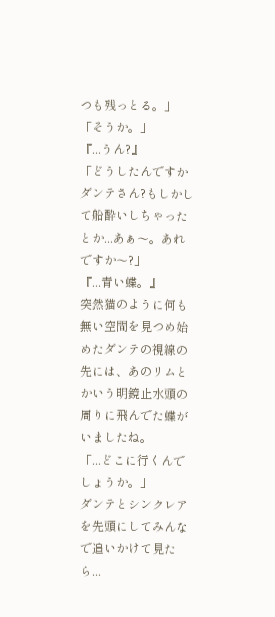つも残っとる。」
「そうか。」
『...うん?』
「どうしたんですかダンテさん?もしかして船酔いしちゃったとか...あぁ〜。あれですか〜?」
『...青い蝶。』
突然猫のように何も無い空間を見つめ始めたダンテの視線の先には、あのリムとかいう明鏡止水頭の周りに飛んでた蝶がいましたね。
「...どこに行くんでしょうか。」
ダンテとシンクレアを先頭にしてみんなで追いかけて見たら...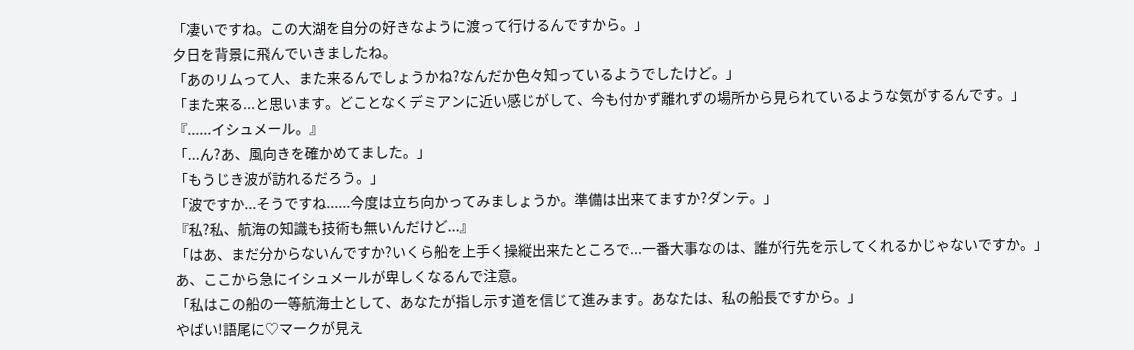「凄いですね。この大湖を自分の好きなように渡って行けるんですから。」
夕日を背景に飛んでいきましたね。
「あのリムって人、また来るんでしょうかね?なんだか色々知っているようでしたけど。」
「また来る...と思います。どことなくデミアンに近い感じがして、今も付かず離れずの場所から見られているような気がするんです。」
『......イシュメール。』
「...ん?あ、風向きを確かめてました。」
「もうじき波が訪れるだろう。」
「波ですか...そうですね......今度は立ち向かってみましょうか。準備は出来てますか?ダンテ。」
『私?私、航海の知識も技術も無いんだけど...』
「はあ、まだ分からないんですか?いくら船を上手く操縦出来たところで...一番大事なのは、誰が行先を示してくれるかじゃないですか。」
あ、ここから急にイシュメールが卑しくなるんで注意。
「私はこの船の一等航海士として、あなたが指し示す道を信じて進みます。あなたは、私の船長ですから。」
やばい!語尾に♡マークが見え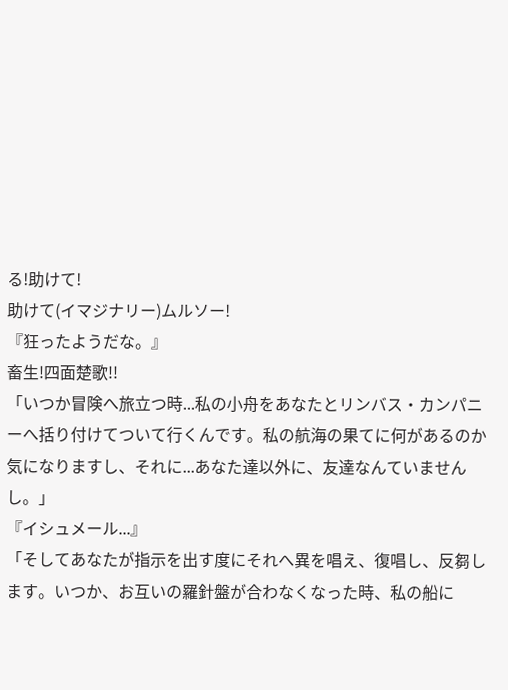る!助けて!
助けて(イマジナリー)ムルソー!
『狂ったようだな。』
畜生!四面楚歌!!
「いつか冒険へ旅立つ時...私の小舟をあなたとリンバス・カンパニーへ括り付けてついて行くんです。私の航海の果てに何があるのか気になりますし、それに...あなた達以外に、友達なんていませんし。」
『イシュメール...』
「そしてあなたが指示を出す度にそれへ異を唱え、復唱し、反芻します。いつか、お互いの羅針盤が合わなくなった時、私の船に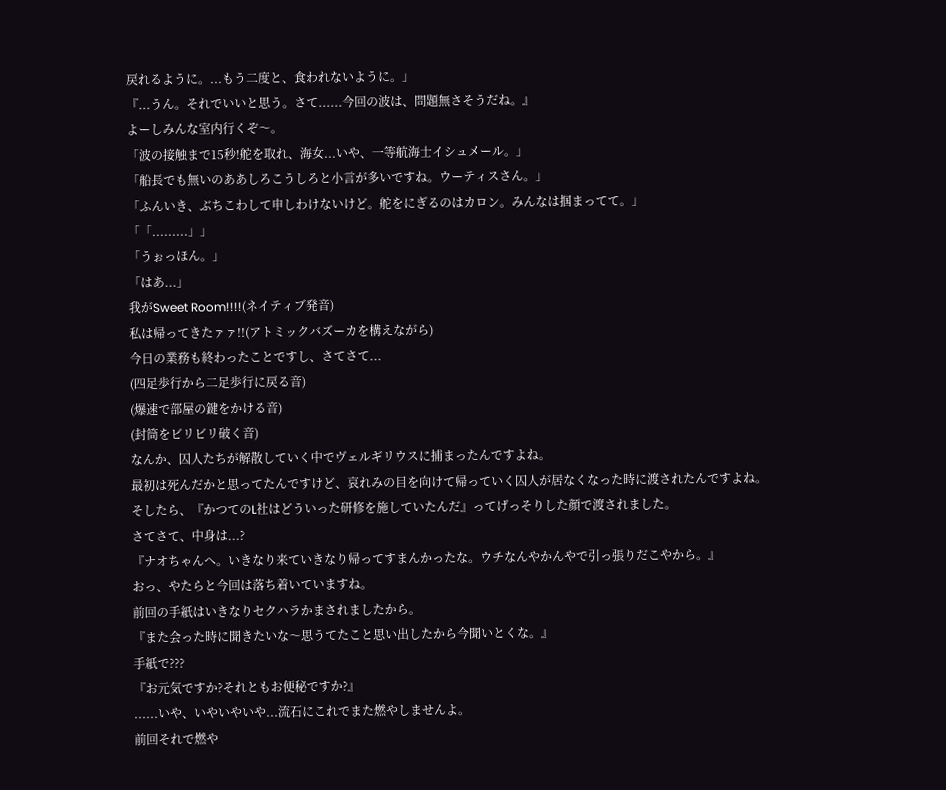戻れるように。...もう二度と、食われないように。」
『...うん。それでいいと思う。さて......今回の波は、問題無さそうだね。』
よーしみんな室内行くぞ〜。
「波の接触まで15秒!舵を取れ、海女...いや、一等航海士イシュメール。」
「船長でも無いのああしろこうしろと小言が多いですね。ウーティスさん。」
「ふんいき、ぶちこわして申しわけないけど。舵をにぎるのはカロン。みんなは掴まってて。」
「「.........」」
「うぉっほん。」
「はあ...」
我がSweet Room!!!!(ネイティブ発音)
私は帰ってきたァァ!!(アトミックバズーカを構えながら)
今日の業務も終わったことですし、さてさて...
(四足歩行から二足歩行に戻る音)
(爆速で部屋の鍵をかける音)
(封筒をビリビリ破く音)
なんか、囚人たちが解散していく中でヴェルギリウスに捕まったんですよね。
最初は死んだかと思ってたんですけど、哀れみの目を向けて帰っていく囚人が居なくなった時に渡されたんですよね。
そしたら、『かつてのL社はどういった研修を施していたんだ』ってげっそりした顔で渡されました。
さてさて、中身は...?
『ナオちゃんへ。いきなり来ていきなり帰ってすまんかったな。ウチなんやかんやで引っ張りだこやから。』
おっ、やたらと今回は落ち着いていますね。
前回の手紙はいきなりセクハラかまされましたから。
『また会った時に聞きたいな〜思うてたこと思い出したから今聞いとくな。』
手紙で???
『お元気ですか?それともお便秘ですか?』
......いや、いやいやいや...流石にこれでまた燃やしませんよ。
前回それで燃や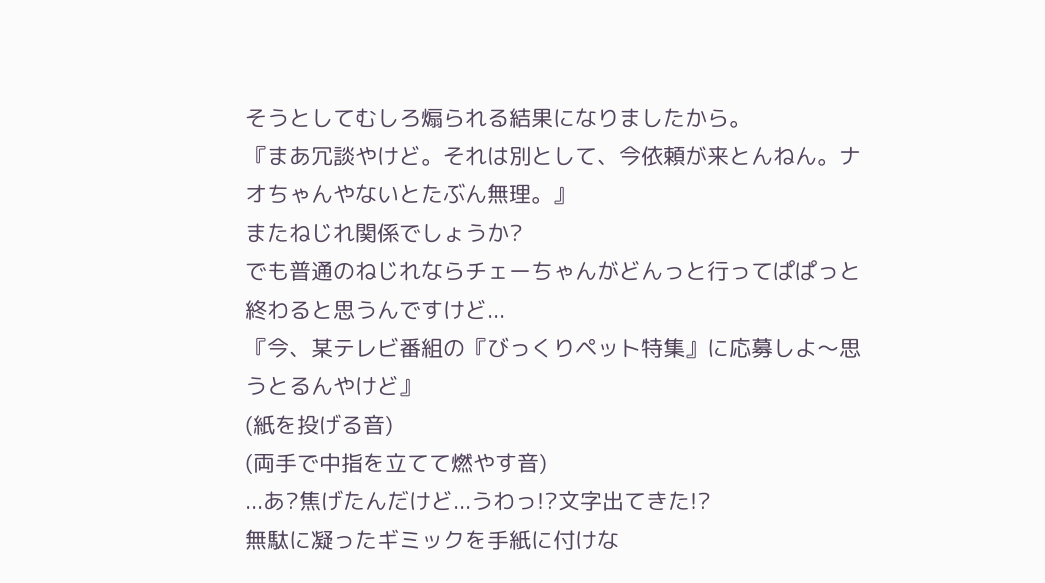そうとしてむしろ煽られる結果になりましたから。
『まあ冗談やけど。それは別として、今依頼が来とんねん。ナオちゃんやないとたぶん無理。』
またねじれ関係でしょうか?
でも普通のねじれならチェーちゃんがどんっと行ってぱぱっと終わると思うんですけど...
『今、某テレビ番組の『びっくりペット特集』に応募しよ〜思うとるんやけど』
(紙を投げる音)
(両手で中指を立てて燃やす音)
...あ?焦げたんだけど...うわっ!?文字出てきた!?
無駄に凝ったギミックを手紙に付けな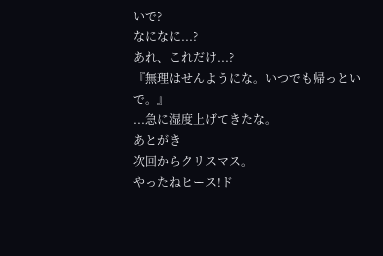いで?
なになに...?
あれ、これだけ...?
『無理はせんようにな。いつでも帰っといで。』
...急に湿度上げてきたな。
あとがき
次回からクリスマス。
やったねヒース!ド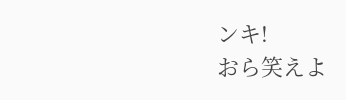ンキ!
おら笑えよ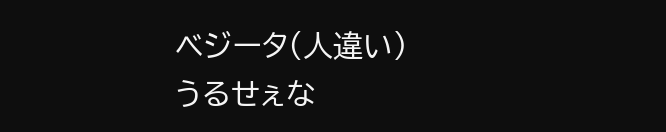ベジータ(人違い)
うるせぇな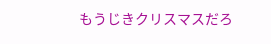もうじきクリスマスだろ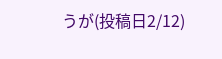うが(投稿日2/12)